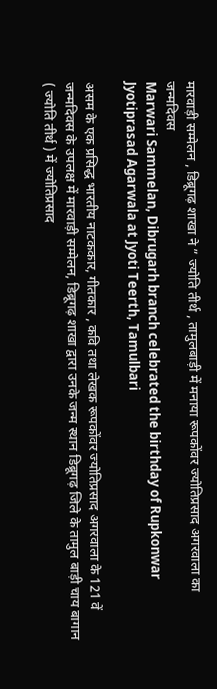मारवाड़ी सम्मेलन , डिब्रूगढ़ शाखा ने ” ज्योति तीर्थ , तामुलबाड़ी में मनाया रूपकोंवर ज्योतिप्रसाद अगरवाला का जन्मदिवस
Marwari Sammelan, Dibrugarh branch celebrated the birthday of Rupkonwar Jyotiprasad Agarwala at Jyoti Teerth, Tamulbari

असम के एक प्रसिद्ध भारतीय नाटककार, गीतकार , कवि तथा लेखक रूपकोंवर ज्योतिप्रसाद अगरवाला के 121 वें जन्मदिवस के उपलक्ष में मारवाड़ी सम्मेलन, डिब्रूगढ़ शाखा द्वारा उनके जन्म स्थान डिब्रूगढ़ जिले के तामुल बाड़ी चाय बागान ( ज्योति तीर्थ ) में ज्योतिप्रसाद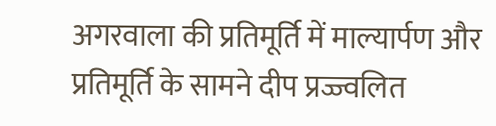अगरवाला की प्रतिमूर्ति में माल्यार्पण और प्रतिमूर्ति के सामने दीप प्रज्ज्वलित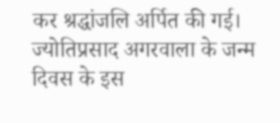कर श्रद्धांजलि अर्पित की गई।
ज्योतिप्रसाद अगरवाला के जन्म दिवस के इस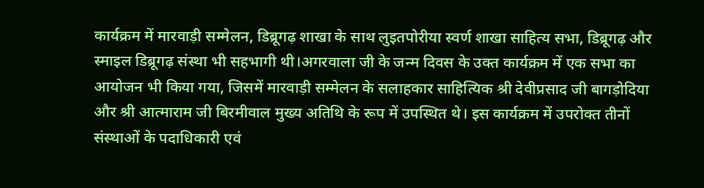कार्यक्रम में मारवाड़ी सम्मेलन, डिब्रूगढ़ शाखा के साथ लुइतपोरीया स्वर्ण शाखा साहित्य सभा, डिब्रूगढ़ और स्माइल डिब्रूगढ़ संस्था भी सहभागी थी।अगरवाला जी के जन्म दिवस के उक्त कार्यक्रम में एक सभा का आयोजन भी किया गया, जिसमें मारवाड़ी सम्मेलन के सलाहकार साहित्यिक श्री देवीप्रसाद जी बागड़ोदिया और श्री आत्माराम जी बिरमीवाल मुख्य अतिथि के रूप में उपस्थित थे। इस कार्यक्रम में उपरोक्त तीनों संस्थाओं के पदाधिकारी एवं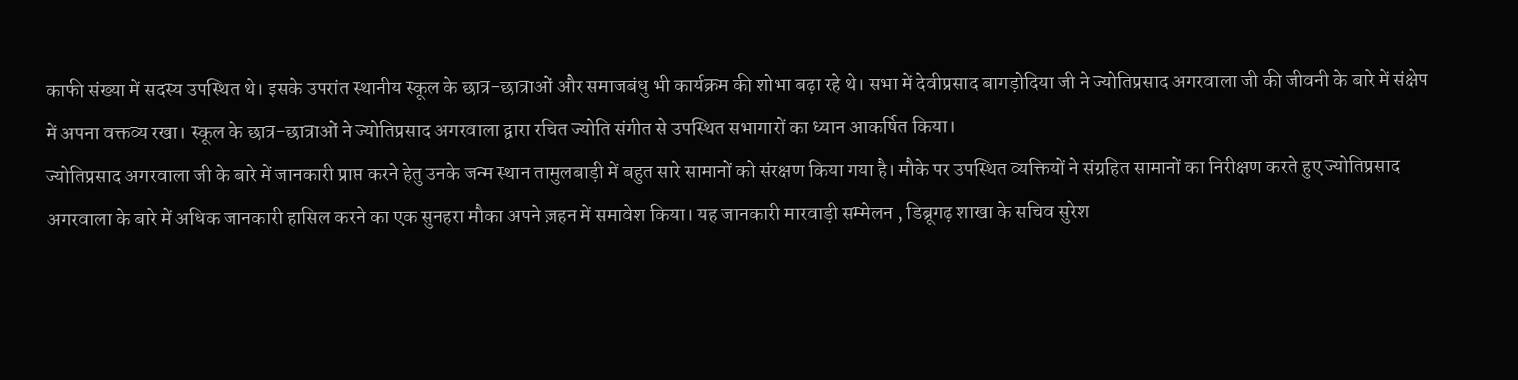काफी संख्या में सदस्य उपस्थित थे। इसके उपरांत स्थानीय स्कूल के छात्र-छात्राओं और समाजबंधु भी कार्यक्रम की शोभा बढ़ा रहे थे। सभा में देवीप्रसाद बागड़ोदिया जी ने ज्योतिप्रसाद अगरवाला जी की जीवनी के बारे में संक्षेप में अपना वक्तव्य रखा। स्कूल के छात्र-छात्राओं ने ज्योतिप्रसाद अगरवाला द्वारा रचित ज्योति संगीत से उपस्थित सभागारों का ध्यान आकर्षित किया।
ज्योतिप्रसाद अगरवाला जी के बारे में जानकारी प्राप्त करने हेतु उनके जन्म स्थान तामुलबाड़ी में बहुत सारे सामानों को संरक्षण किया गया है। मौके पर उपस्थित व्यक्तियों ने संग्रहित सामानों का निरीक्षण करते हुए ज्योतिप्रसाद अगरवाला के बारे में अधिक जानकारी हासिल करने का एक सुनहरा मौका अपने ज़हन में समावेश किया। यह जानकारी मारवाड़ी सम्मेलन , डिब्रूगढ़ शाखा के सचिव सुरेश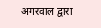अगरवाल द्वारा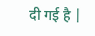दी गई है |